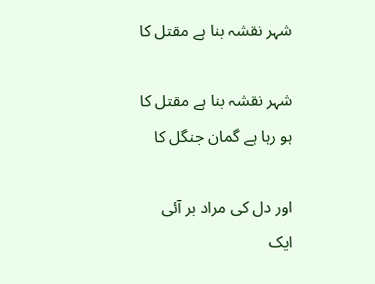شہر نقشہ بنا ہے مقتل کا

شہر نقشہ بنا ہے مقتل کا
ہو رہا ہے گمان جنگل کا

اور دل کی مراد بر آئی
ایک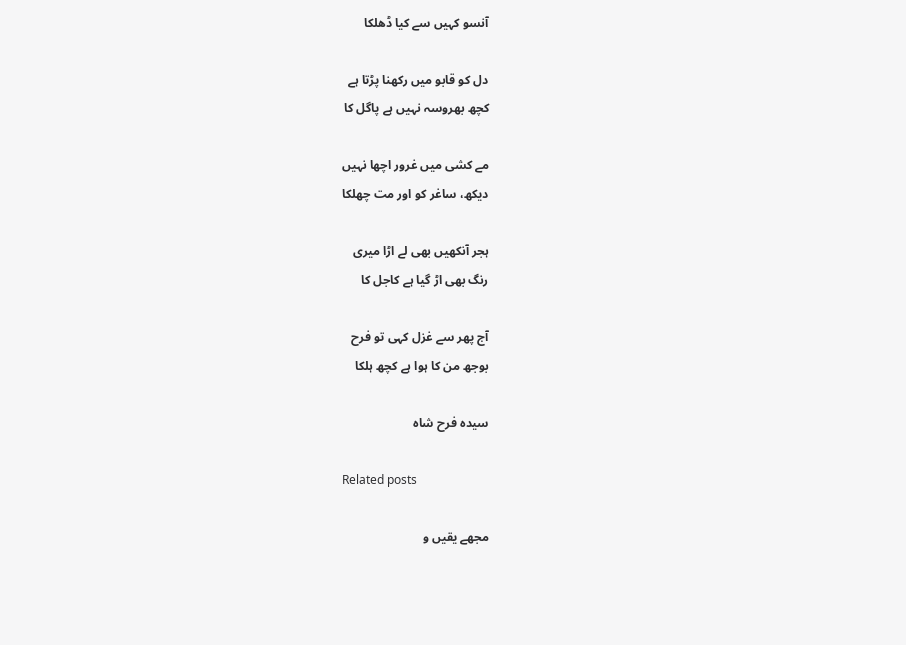آنسو کہیں سے کیا ڈھلکا

دل کو قابو میں رکھنا پڑتا ہے
کچھ بھروسہ نہیں ہے پاگل کا

مے کشی میں غرور اچھا نہیں
دیکھ، ساغر کو اور مت چھلکا

ہجر آنکھیں بھی لے اڑا میری
رنگ بھی اڑ گیا ہے کاجل کا

آج پھر سے غزل کہی تو فرح
بوجھ من کا ہوا ہے کچھ ہلکا

سیدہ فرح شاہ

Related posts

مجھے یقیں و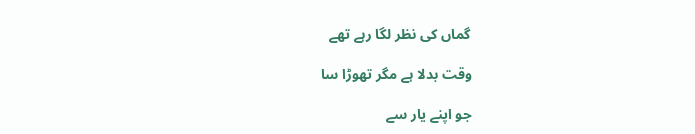گماں کی نظر لگا رہے تھے

وقت بدلا ہے مگر تھوڑا سا

جو اپنے یار سے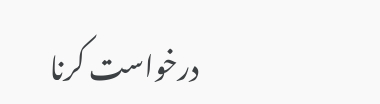درخواست کرنا